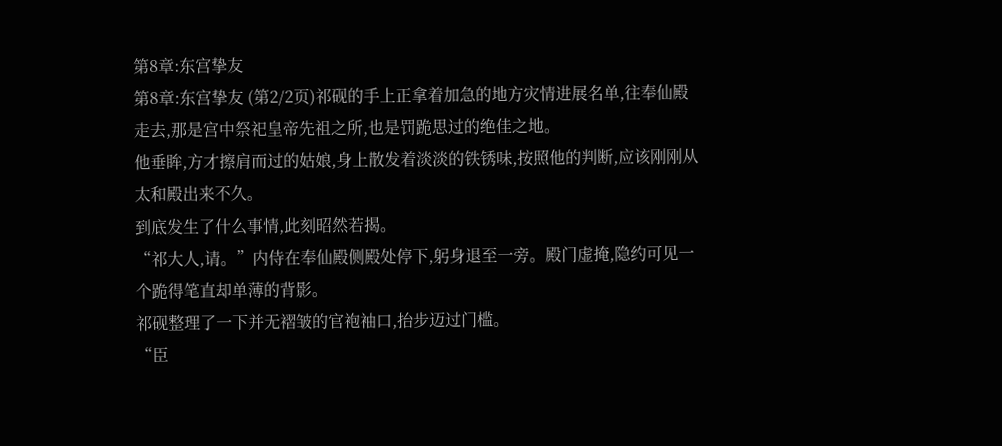第8章:东宫挚友
第8章:东宫挚友 (第2/2页)祁砚的手上正拿着加急的地方灾情进展名单,往奉仙殿走去,那是宫中祭祀皇帝先祖之所,也是罚跪思过的绝佳之地。
他垂眸,方才擦肩而过的姑娘,身上散发着淡淡的铁锈味,按照他的判断,应该刚刚从太和殿出来不久。
到底发生了什么事情,此刻昭然若揭。
“祁大人,请。”内侍在奉仙殿侧殿处停下,躬身退至一旁。殿门虚掩,隐约可见一个跪得笔直却单薄的背影。
祁砚整理了一下并无褶皱的官袍袖口,抬步迈过门槛。
“臣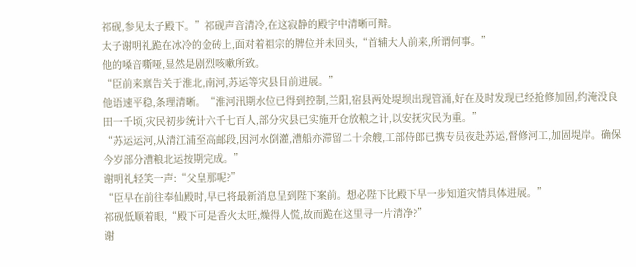祁砚,参见太子殿下。”祁砚声音清冷,在这寂静的殿宇中清晰可辩。
太子谢明礼跪在冰冷的金砖上,面对着祖宗的牌位并未回头,“首辅大人前来,所谓何事。”
他的嗓音嘶哑,显然是剧烈咳嗽所致。
“臣前来禀告关于淮北,南河,苏运等灾县目前进展。”
他语速平稳,条理清晰。“淮河汛期水位已得到控制,兰阳,宿县两处堤坝出现管涌,好在及时发现已经抢修加固,约淹没良田一千顷,灾民初步统计六千七百人,部分灾县已实施开仓放粮之计,以安抚灾民为重。”
“苏运运河,从清江浦至高邮段,因河水倒灌,漕船亦滞留二十余艘,工部侍郎已携专员夜赴苏运,督修河工,加固堤岸。确保今岁部分漕粮北运按期完成。”
谢明礼轻笑一声:“父皇那呢?”
“臣早在前往奉仙殿时,早已将最新消息呈到陛下案前。想必陛下比殿下早一步知道灾情具体进展。”
祁砚低顺着眼,“殿下可是香火太旺,燥得人慌,故而跪在这里寻一片清净?”
谢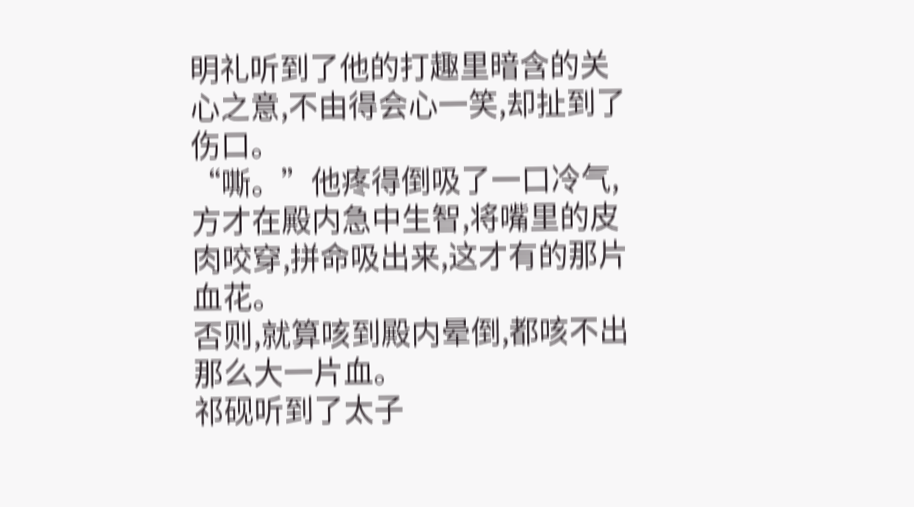明礼听到了他的打趣里暗含的关心之意,不由得会心一笑,却扯到了伤口。
“嘶。”他疼得倒吸了一口冷气,方才在殿内急中生智,将嘴里的皮肉咬穿,拼命吸出来,这才有的那片血花。
否则,就算咳到殿内晕倒,都咳不出那么大一片血。
祁砚听到了太子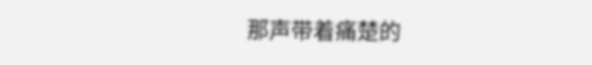那声带着痛楚的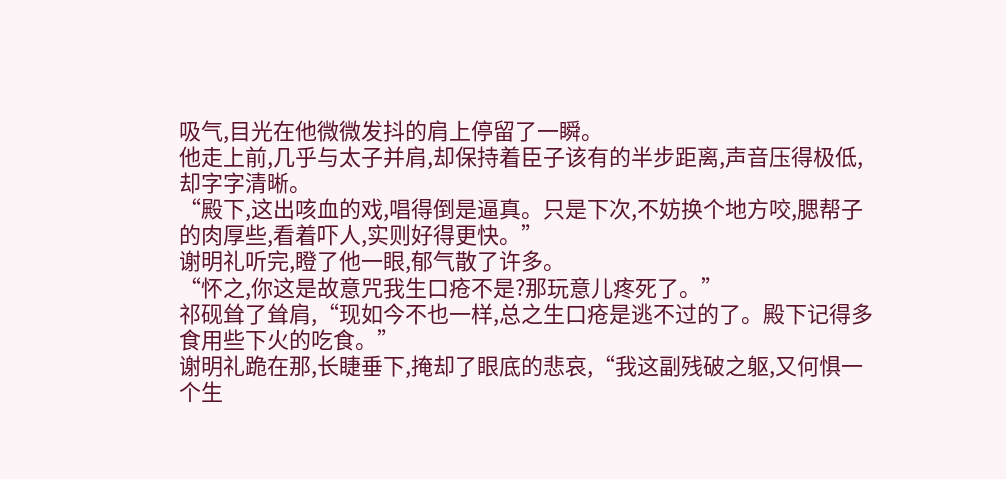吸气,目光在他微微发抖的肩上停留了一瞬。
他走上前,几乎与太子并肩,却保持着臣子该有的半步距离,声音压得极低,却字字清晰。
“殿下,这出咳血的戏,唱得倒是逼真。只是下次,不妨换个地方咬,腮帮子的肉厚些,看着吓人,实则好得更快。”
谢明礼听完,瞪了他一眼,郁气散了许多。
“怀之,你这是故意咒我生口疮不是?那玩意儿疼死了。”
祁砚耸了耸肩,“现如今不也一样,总之生口疮是逃不过的了。殿下记得多食用些下火的吃食。”
谢明礼跪在那,长睫垂下,掩却了眼底的悲哀,“我这副残破之躯,又何惧一个生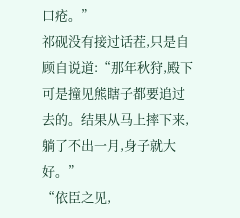口疮。”
祁砚没有接过话茬,只是自顾自说道:“那年秋狩,殿下可是撞见熊瞎子都要追过去的。结果从马上摔下来,躺了不出一月,身子就大好。”
“依臣之见,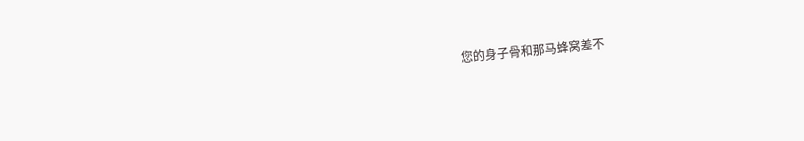您的身子骨和那马蜂窝差不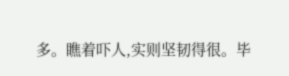多。瞧着吓人,实则坚韧得很。毕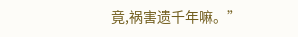竟,祸害遗千年嘛。”